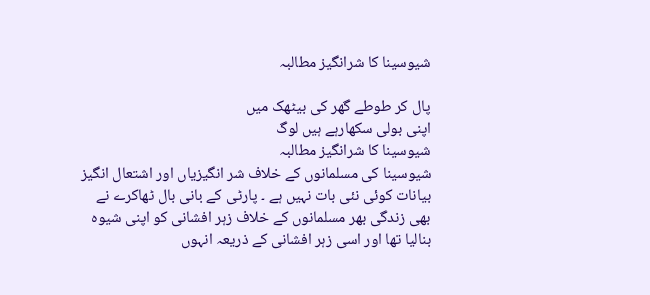شیوسینا کا شرانگیز مطالبہ

پال کر طوطے گھر کی بیٹھک میں
اپنی بولی سکھارہے ہیں لوگ
شیوسینا کا شرانگیز مطالبہ
شیوسینا کی مسلمانوں کے خلاف شر انگیزیاں اور اشتعال انگیز بیانات کوئی نئی بات نہیں ہے ۔ پارٹی کے بانی بال ٹھاکرے نے بھی زندگی بھر مسلمانوں کے خلاف زہر افشانی کو اپنی شیوہ بنالیا تھا اور اسی زہر افشانی کے ذریعہ انہوں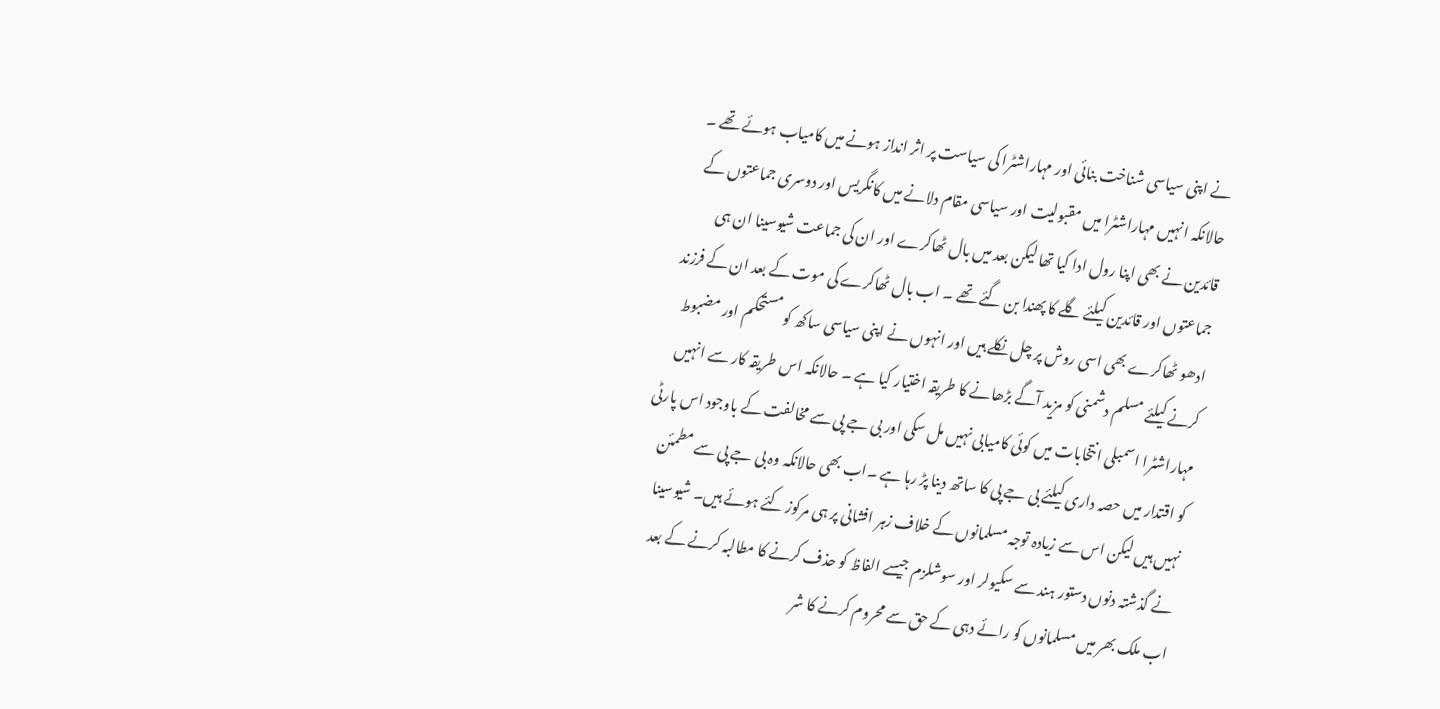نے اپنی سیاسی شناخت بنائی اور مہاراشٹرا کی سیاست پر اثر انداز ہونے میں کامیاب ہوئے تھے ۔ حالانکہ انہیں مہاراشٹرا میں مقبولیت اور سیاسی مقام دلانے میں کانگریس اور دوسری جماعتوں کے قائدین نے بھی اپنا رول ادا کیا تھا لیکن بعد میں بال ٹھاکرے اور ان کی جماعت شیوسینا ان ہی جماعتوں اور قائدین کیلئے گلے کا پھندا بن گئے تھے ۔ اب بال ٹھاکرے کی موت کے بعد ان کے فرزند ادھو ٹھاکرے بھی اسی روش پر چل نکلے ہیں اور انہوں نے اپنی سیاسی ساکھ کو مستحکم اور مضبوط کرنے کیلئے مسلم دشمنی کو مزید آگے بڑھانے کا طریقہ اختیار کیا ہے ۔ حالانکہ اس طریقہ کار سے انہیں مہاراشٹرا اسمبلی انتخابات میں کوئی کامیابی نہیں مل سکی اور بی جے پی سے مخالفت کے باوجود اس پارٹی کو اقتدار میں حصہ داری کیلئے بی جے پی کا ساتھ دینا پڑ رہا ہے ۔اب بھی حالانکہ وہ بی جے پی سے مطمئن نہیں ہیں لیکن اس سے زیادہ توجہ مسلمانوں کے خلاف زہر افشانی پر ہی مرکوز کئے ہوئے ہیں۔ شیوسینا نے گذشتہ دنوں دستور ہند سے سکیولر اور سوشلزم جیسے الفاظ کو حذف کرنے کا مطالبہ کرنے کے بعد اب ملک بھر میں مسلمانوں کو رائے دہی کے حق سے محروم کرنے کا شر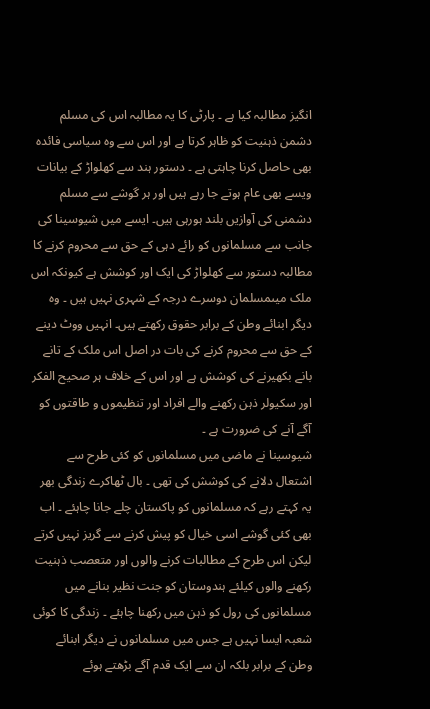انگیز مطالبہ کیا ہے ۔ پارٹی کا یہ مطالبہ اس کی مسلم دشمن ذہنیت کو ظاہر کرتا ہے اور اس سے وہ سیاسی فائدہ بھی حاصل کرنا چاہتی ہے ۔ دستور ہند سے کھلواڑ کے بیانات ویسے بھی عام ہوتے جا رہے ہیں اور ہر گوشے سے مسلم دشمنی کی آوازیں بلند ہورہی ہیں۔ ایسے میں شیوسینا کی جانب سے مسلمانوں کو رائے دہی کے حق سے محروم کرنے کا مطالبہ دستور سے کھلواڑ کی ایک اور کوشش ہے کیونکہ اس ملک میںمسلمان دوسرے درجہ کے شہری نہیں ہیں ۔ وہ دیگر ابنائے وطن کے برابر حقوق رکھتے ہیں۔ انہیں ووٹ دینے کے حق سے محروم کرنے کی بات در اصل اس ملک کے تانے بانے بکھیرنے کی کوشش ہے اور اس کے خلاف ہر صحیح الفکر اور سکیولر ذہن رکھنے والے افراد اور تنظیموں و طاقتوں کو آگے آنے کی ضرورت ہے ۔
شیوسینا نے ماضی میں مسلمانوں کو کئی طرح سے اشتعال دلانے کی کوشش کی تھی ۔ بال ٹھاکرے زندگی بھر یہ کہتے رہے کہ مسلمانوں کو پاکستان چلے جانا چاہئے ۔ اب بھی کئی گوشے اسی خیال کو پیش کرنے سے گریز نہیں کرتے لیکن اس طرح کے مطالبات کرنے والوں اور متعصب ذہنیت رکھنے والوں کیلئے ہندوستان کو جنت نظیر بنانے میں مسلمانوں کی رول کو ذہن میں رکھنا چاہئے ۔ زندگی کا کوئی شعبہ ایسا نہیں ہے جس میں مسلمانوں نے دیگر ابنائے وطن کے برابر بلکہ ان سے ایک قدم آگے بڑھتے ہوئے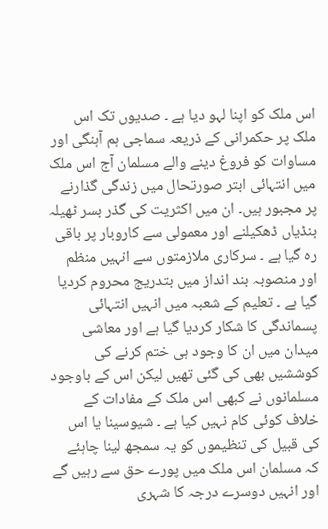اس ملک کو اپنا لہو دیا ہے ۔ صدیوں تک اس ملک پر حکمرانی کے ذریعہ سماجی ہم آہنگی اور مساوات کو فروغ دینے والے مسلمان آج اس ملک میں انتہائی ابتر صورتحال میں زندگی گذارنے پر مجبور ہیں۔ ان میں اکثریت کی گذر بسر ٹھیلہ بنڈیاں ڈھکیلنے اور معمولی سے کاروبار پر باقی رہ گیا ہے ۔ سرکاری ملازمتوں سے انہیں منظم اور منصوبہ بند انداز میں بتدریج محروم کردیا گیا ہے ۔ تعلیم کے شعبہ میں انہیں انتہائی پسماندگی کا شکار کردیا گیا ہے اور معاشی میدان میں ان کا وجود ہی ختم کرنے کی کوششیں بھی کی گئی تھیں لیکن اس کے باوجود مسلمانوں نے کبھی اس ملک کے مفادات کے خلاف کوئی کام نہیں کیا ہے ۔ شیوسینا یا اس کی قبیل کی تنظیموں کو یہ سمجھ لینا چاہئے کہ مسلمان اس ملک میں پورے حق سے رہیں گے اور انہیں دوسرے درجہ کا شہری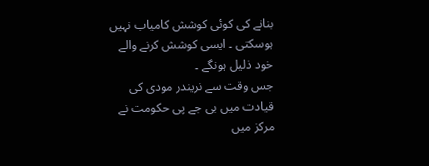بنانے کی کوئی کوشش کامیاب نہیں ہوسکتی ۔ ایسی کوشش کرنے والے خود ذلیل ہونگے ۔
جس وقت سے نریندر مودی کی قیادت میں بی جے پی حکومت نے مرکز میں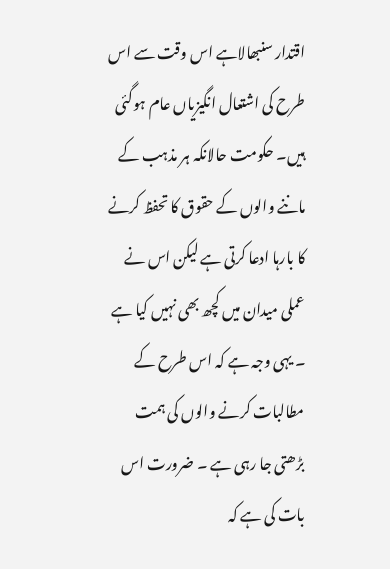اقتدار سنبھالاہے اس وقت سے اس طرح کی اشتعال انگیزیاں عام ہوگئی ہیں۔ حکومت حالانکہ ہر مذہب کے ماننے والوں کے حقوق کا تحفظ کرنے کا بارہا ادعا کرتی ہے لیکن اس نے عملی میدان میں کچھ بھی نہیں کیا ہے ۔ یہی وجہ ہے کہ اس طرح کے مطالبات کرنے والوں کی ہمت بڑھتی جا رہی ہے ۔ ضرورت اس بات کی ہے کہ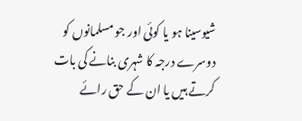شیوسینا ہو یا کوئی اور جو مسلمانوں کو دوسرے درجہ کا شہری بنانے کی بات کرتے ہیں یا ان کے حق رائے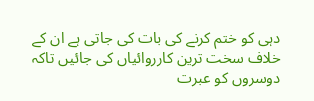دہی کو ختم کرنے کی بات کی جاتی ہے ان کے خلاف سخت ترین کارروائیاں کی جائیں تاکہ دوسروں کو عبرت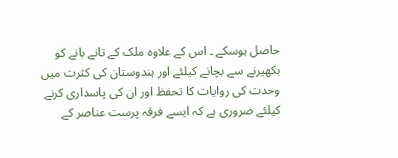حاصل ہوسکے ۔ اس کے علاوہ ملک کے تانے بانے کو بکھیرنے سے بچانے کیلئے اور ہندوستان کی کثرت میں وحدت کی روایات کا تحفظ اور ان کی پاسداری کرنے کیلئے ضروری ہے کہ ایسے فرقہ پرست عناصر کے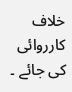خلاف کارروائی کی جائے ۔